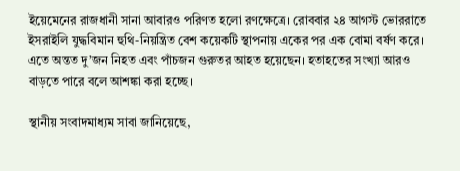ইয়েমেনের রাজধানী সানা আবারও পরিণত হলো রণক্ষেত্রে। রোববার ২৪ আগস্ট ভোররাতে ইসরাইলি যুদ্ধবিমান হুথি-নিয়ন্ত্রিত বেশ কয়েকটি স্থাপনায় একের পর এক বোমা বর্ষণ করে। এতে অন্তত দু’জন নিহত এবং পাঁচজন গুরুতর আহত হয়েছেন। হতাহতের সংখ্যা আরও বাড়তে পারে বলে আশঙ্কা করা হচ্ছে।

স্থানীয় সংবাদমাধ্যম সাবা জানিয়েছে,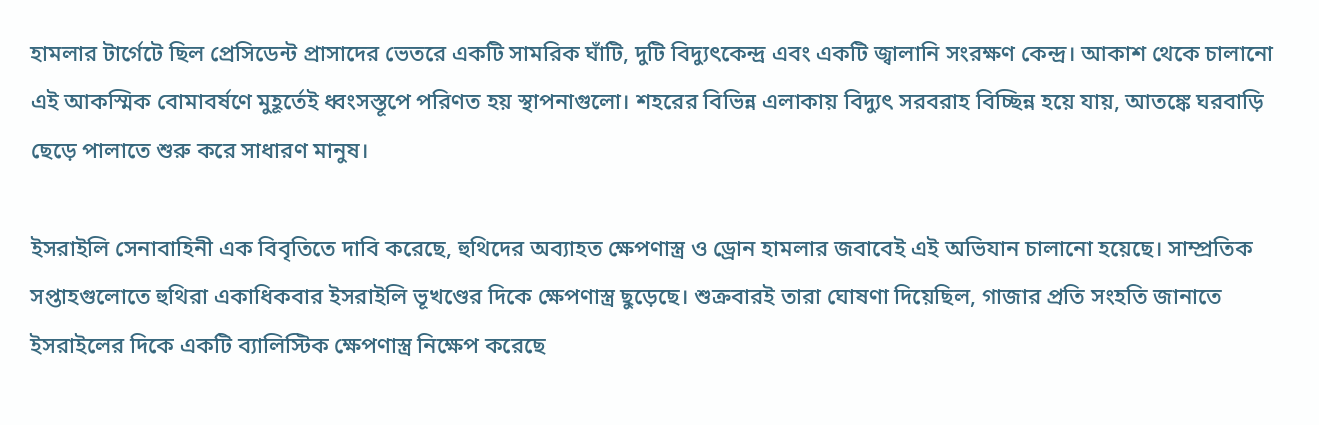হামলার টার্গেটে ছিল প্রেসিডেন্ট প্রাসাদের ভেতরে একটি সামরিক ঘাঁটি, দুটি বিদ্যুৎকেন্দ্র এবং একটি জ্বালানি সংরক্ষণ কেন্দ্র। আকাশ থেকে চালানো এই আকস্মিক বোমাবর্ষণে মুহূর্তেই ধ্বংসস্তূপে পরিণত হয় স্থাপনাগুলো। শহরের বিভিন্ন এলাকায় বিদ্যুৎ সরবরাহ বিচ্ছিন্ন হয়ে যায়, আতঙ্কে ঘরবাড়ি ছেড়ে পালাতে শুরু করে সাধারণ মানুষ।

ইসরাইলি সেনাবাহিনী এক বিবৃতিতে দাবি করেছে, হুথিদের অব্যাহত ক্ষেপণাস্ত্র ও ড্রোন হামলার জবাবেই এই অভিযান চালানো হয়েছে। সাম্প্রতিক সপ্তাহগুলোতে হুথিরা একাধিকবার ইসরাইলি ভূখণ্ডের দিকে ক্ষেপণাস্ত্র ছুড়েছে। শুক্রবারই তারা ঘোষণা দিয়েছিল, গাজার প্রতি সংহতি জানাতে ইসরাইলের দিকে একটি ব্যালিস্টিক ক্ষেপণাস্ত্র নিক্ষেপ করেছে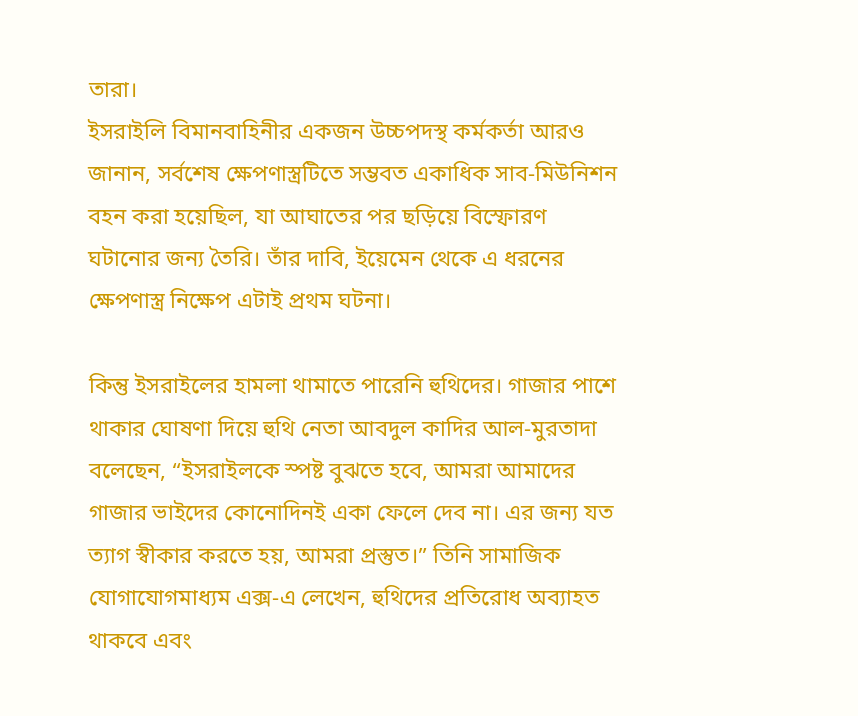তারা।
ইসরাইলি বিমানবাহিনীর একজন উচ্চপদস্থ কর্মকর্তা আরও জানান, সর্বশেষ ক্ষেপণাস্ত্রটিতে সম্ভবত একাধিক সাব-মিউনিশন বহন করা হয়েছিল, যা আঘাতের পর ছড়িয়ে বিস্ফোরণ ঘটানোর জন্য তৈরি। তাঁর দাবি, ইয়েমেন থেকে এ ধরনের ক্ষেপণাস্ত্র নিক্ষেপ এটাই প্রথম ঘটনা।

কিন্তু ইসরাইলের হামলা থামাতে পারেনি হুথিদের। গাজার পাশে থাকার ঘোষণা দিয়ে হুথি নেতা আবদুল কাদির আল-মুরতাদা বলেছেন, “ইসরাইলকে স্পষ্ট বুঝতে হবে, আমরা আমাদের গাজার ভাইদের কোনোদিনই একা ফেলে দেব না। এর জন্য যত ত্যাগ স্বীকার করতে হয়, আমরা প্রস্তুত।” তিনি সামাজিক যোগাযোগমাধ্যম এক্স-এ লেখেন, হুথিদের প্রতিরোধ অব্যাহত থাকবে এবং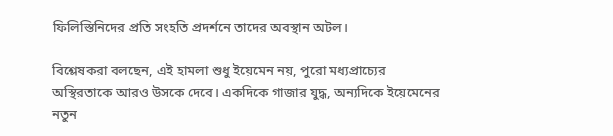ফিলিস্তিনিদের প্রতি সংহতি প্রদর্শনে তাদের অবস্থান অটল।

বিশ্লেষকরা বলছেন, এই হামলা শুধু ইয়েমেন নয়, পুরো মধ্যপ্রাচ্যের অস্থিরতাকে আরও উসকে দেবে। একদিকে গাজার যুদ্ধ, অন্যদিকে ইয়েমেনের নতুন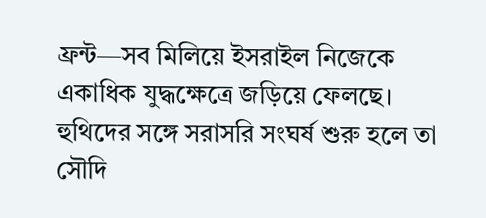ফ্রন্ট—সব মিলিয়ে ইসরাইল নিজেকে একাধিক যুদ্ধক্ষেত্রে জড়িয়ে ফেলছে। হুথিদের সঙ্গে সরাসরি সংঘর্ষ শুরু হলে তা সৌদি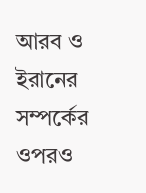আরব ও ইরানের সম্পর্কের ওপরও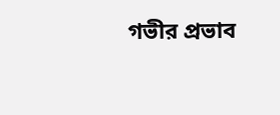গভীর প্রভাব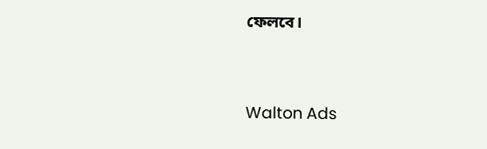ফেলবে।


Walton Ads